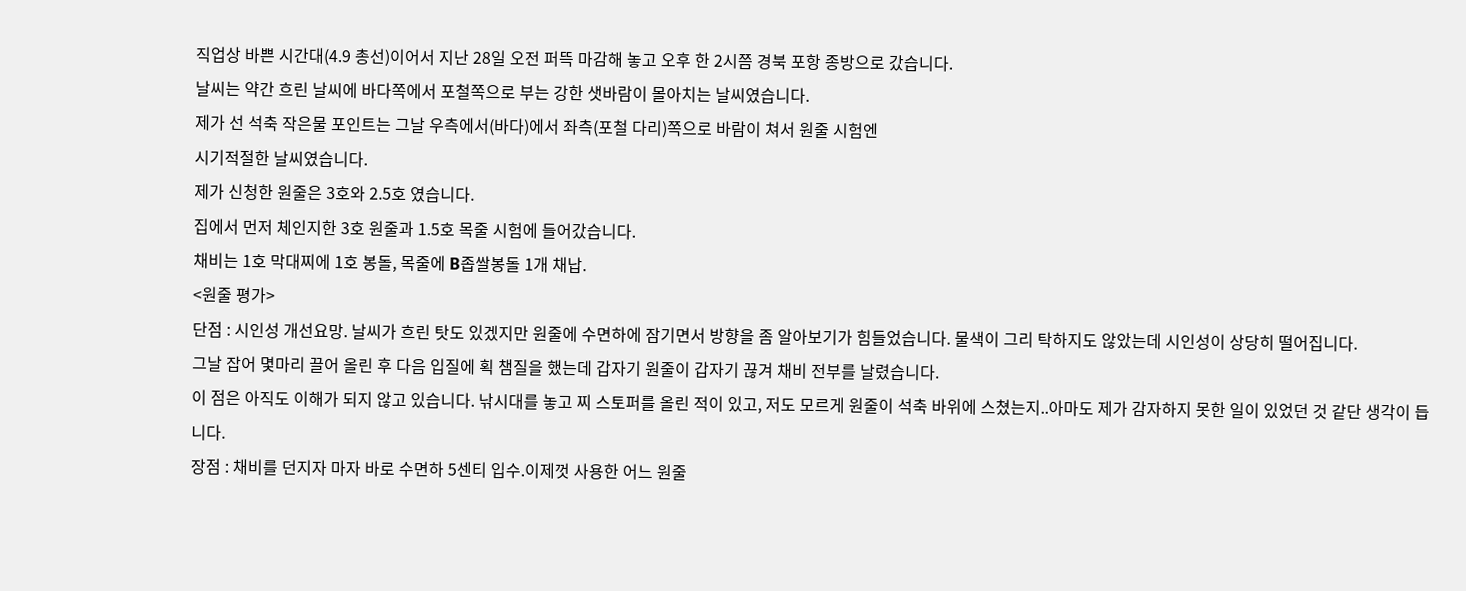직업상 바쁜 시간대(4.9 총선)이어서 지난 28일 오전 퍼뜩 마감해 놓고 오후 한 2시쯤 경북 포항 종방으로 갔습니다.
날씨는 약간 흐린 날씨에 바다쪽에서 포철쪽으로 부는 강한 샛바람이 몰아치는 날씨였습니다.
제가 선 석축 작은물 포인트는 그날 우측에서(바다)에서 좌측(포철 다리)쪽으로 바람이 쳐서 원줄 시험엔
시기적절한 날씨였습니다.
제가 신청한 원줄은 3호와 2.5호 였습니다.
집에서 먼저 체인지한 3호 원줄과 1.5호 목줄 시험에 들어갔습니다.
채비는 1호 막대찌에 1호 봉돌, 목줄에 B좁쌀봉돌 1개 채납.
<원줄 평가>
단점 : 시인성 개선요망. 날씨가 흐린 탓도 있겠지만 원줄에 수면하에 잠기면서 방향을 좀 알아보기가 힘들었습니다. 물색이 그리 탁하지도 않았는데 시인성이 상당히 떨어집니다.
그날 잡어 몇마리 끌어 올린 후 다음 입질에 획 챔질을 했는데 갑자기 원줄이 갑자기 끊겨 채비 전부를 날렸습니다.
이 점은 아직도 이해가 되지 않고 있습니다. 낚시대를 놓고 찌 스토퍼를 올린 적이 있고, 저도 모르게 원줄이 석축 바위에 스쳤는지..아마도 제가 감자하지 못한 일이 있었던 것 같단 생각이 듭니다.
장점 : 채비를 던지자 마자 바로 수면하 5센티 입수.이제껏 사용한 어느 원줄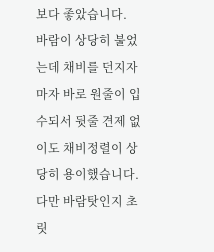보다 좋았습니다.
바람이 상당히 불었는데 채비를 던지자 마자 바로 원줄이 입수되서 뒷줄 견제 없이도 채비정렬이 상당히 용이했습니다. 다만 바람탓인지 초릿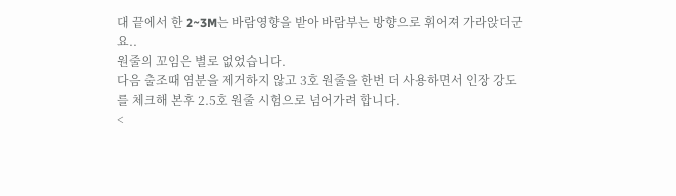대 끝에서 한 2~3M는 바람영향을 받아 바람부는 방향으로 휘어져 가라앉더군요..
원줄의 꼬임은 별로 없었습니다.
다음 출조때 염분을 제거하지 않고 3호 원줄을 한번 더 사용하면서 인장 강도를 체크해 본후 2.5호 원줄 시험으로 넘어가려 합니다.
<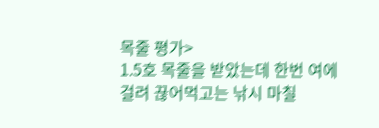목줄 평가>
1.5호 목줄을 받았는데 한번 여에 걸려 끊어먹고는 낚시 마칠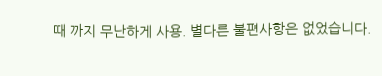때 까지 무난하게 사용. 별다른 불편사항은 없었습니다.